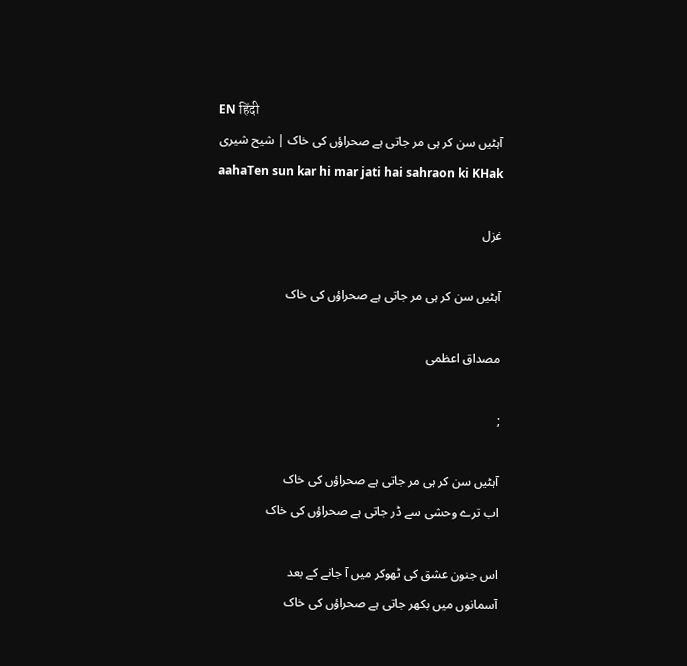EN हिंदी
آہٹیں سن کر ہی مر جاتی ہے صحراؤں کی خاک | شیح شیری
aahaTen sun kar hi mar jati hai sahraon ki KHak

غزل

آہٹیں سن کر ہی مر جاتی ہے صحراؤں کی خاک

مصداق اعظمی

;

آہٹیں سن کر ہی مر جاتی ہے صحراؤں کی خاک
اب ترے وحشی سے ڈر جاتی ہے صحراؤں کی خاک

اس جنون عشق کی ٹھوکر میں آ جانے کے بعد
آسمانوں میں بکھر جاتی ہے صحراؤں کی خاک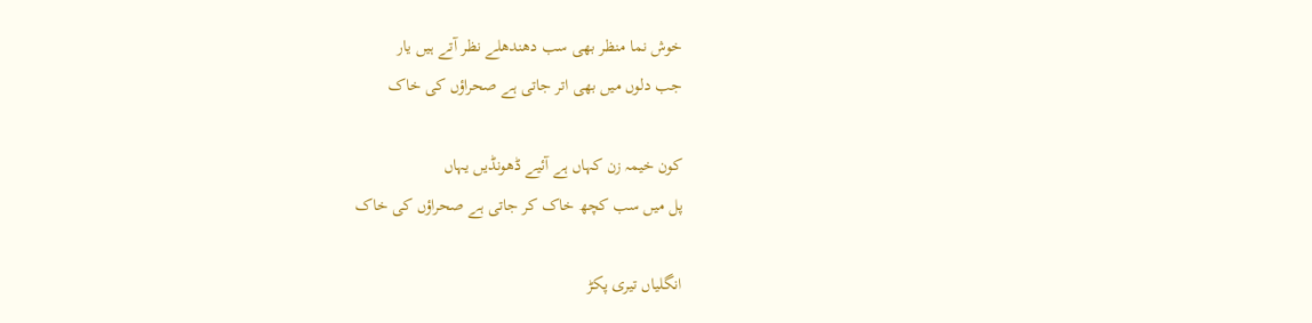خوش نما منظر بھی سب دھندھلے نظر آتے ہیں یار
جب دلوں میں بھی اتر جاتی ہے صحراؤں کی خاک

کون خیمہ زن کہاں ہے آئیے ڈھونڈیں یہاں
پل میں سب کچھ خاک کر جاتی ہے صحراؤں کی خاک

انگلیاں تیری پکڑ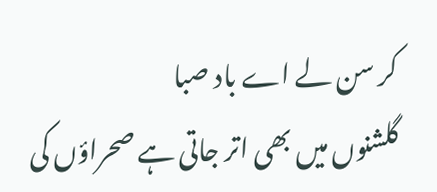کر سن لے اے باد صبا
گلشنوں میں بھی اتر جاتی ہے صحراؤں کی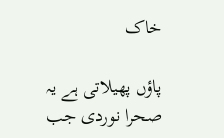خاک

پاؤں پھیلاتی ہے یہ صحرا نوردی جب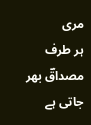مری
ہر طرف مصداقؔ بھر جاتی ہے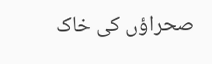صحراؤں کی خاک